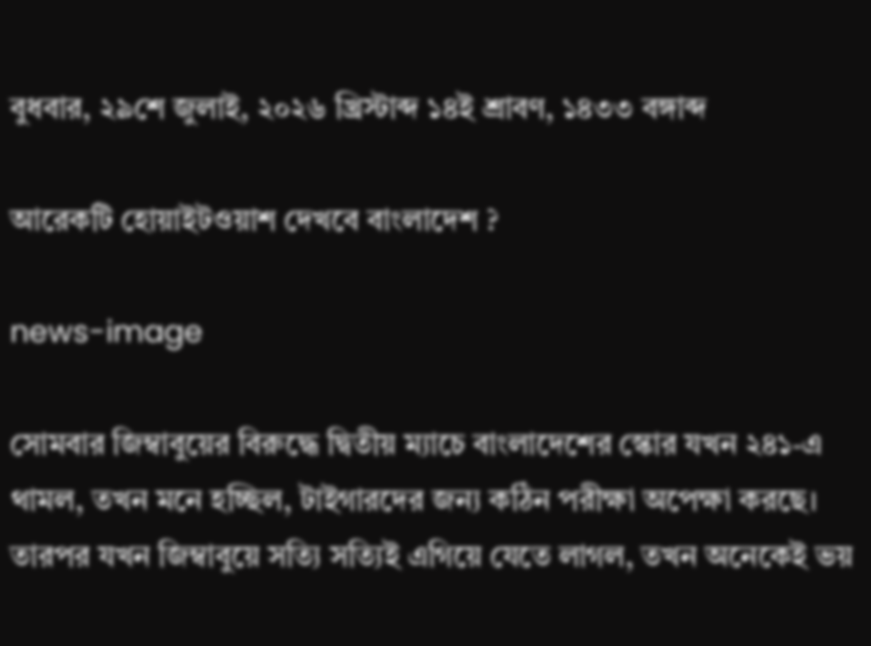বুধবার, ২৯শে জুলাই, ২০২৬ খ্রিস্টাব্দ ১৪ই শ্রাবণ, ১৪৩৩ বঙ্গাব্দ

আরেকটি হোয়াইটওয়াশ দেখবে বাংলাদেশ ?

news-image

সোমবার জিম্বাবুয়ের বিরুদ্ধে দ্বিতীয় ম্যাচে বাংলাদেশের স্কোর যখন ২৪১-এ থামল, তখন মনে হচ্ছিল, টাইগারদের জন্য কঠিন পরীক্ষা অপেক্ষা করছে। তারপর যখন জিম্বাবুয়ে সত্যি সত্যিই এগিয়ে যেতে লাগল, তখন অনেকেই ভয়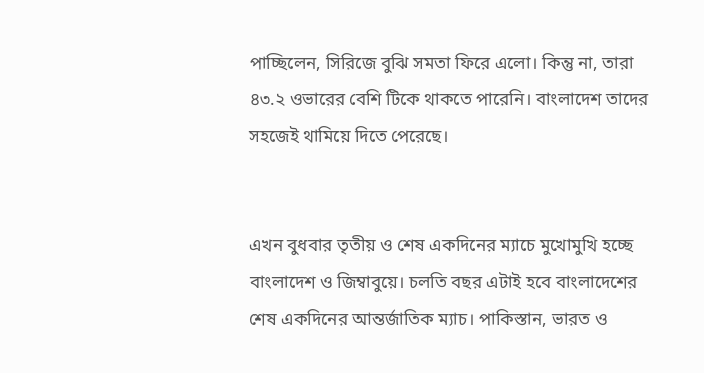পাচ্ছিলেন, সিরিজে বুঝি সমতা ফিরে এলো। কিন্তু না, তারা ৪৩.২ ওভারের বেশি টিকে থাকতে পারেনি। বাংলাদেশ তাদের সহজেই থামিয়ে দিতে পেরেছে।


এখন বুধবার তৃতীয় ও শেষ একদিনের ম্যাচে মুখোমুখি হচ্ছে বাংলাদেশ ও জিম্বাবুয়ে। চলতি বছর এটাই হবে বাংলাদেশের শেষ একদিনের আন্তর্জাতিক ম্যাচ। পাকিস্তান, ভারত ও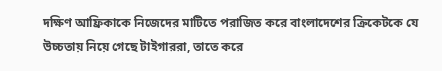দক্ষিণ আফ্রিকাকে নিজেদের মাটিতে পরাজিত করে বাংলাদেশের ক্রিকেটকে যে উচ্চতায় নিয়ে গেছে টাইগাররা, তাতে করে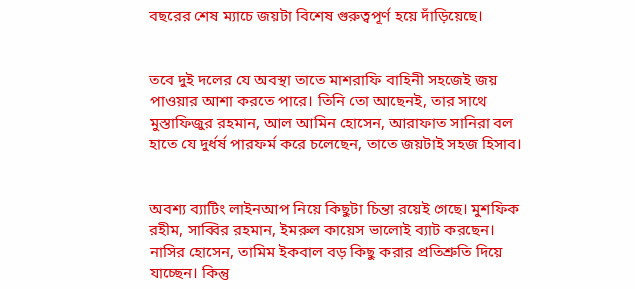বছরের শেষ ম্যাচে জয়টা বিশেষ গুরুত্বপূর্ণ হয়ে দাঁড়িয়েছে।


তবে দুই দলের যে অবস্থা তাতে মাশরাফি বাহিনী সহজেই জয় পাওয়ার আশা করতে পারে। তিনি তো আছেনই, তার সাথে মুস্তাফিজুর রহমান, আল আমিন হোসেন, আরাফাত সানিরা বল হাতে যে দুর্ধর্ষ পারফর্ম করে চলেছেন, তাতে জয়টাই সহজ হিসাব।


অবশ্য ব্যাটিং লাইনআপ নিয়ে কিছুটা চিন্তা রয়েই গেছে। মুশফিক রহীম, সাব্বির রহমান, ইমরুল কায়েস ভালোই ব্যাট করছেন। নাসির হোসেন, তামিম ইকবাল বড় কিছু করার প্রতিশ্রুতি দিয়ে যাচ্ছেন। কিন্তু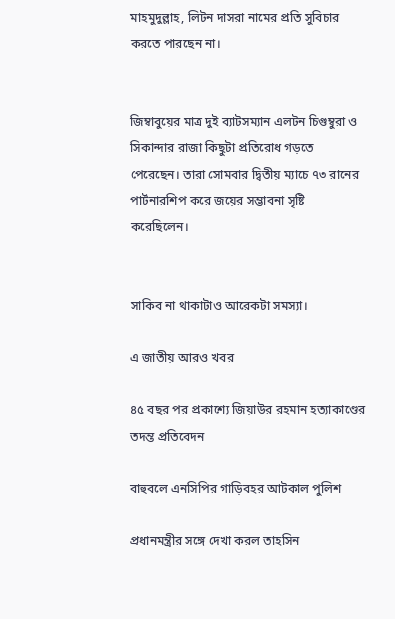মাহমুদুল্লাহ, লিটন দাসরা নামের প্রতি সুবিচার করতে পারছেন না।


জিম্বাবুয়ের মাত্র দুই ব্যাটসম্যান এলটন চিগুম্বুরা ও সিকান্দার রাজা কিছুটা প্রতিরোধ গড়তে পেরেছেন। তারা সোমবার দ্বিতীয় ম্যাচে ৭৩ রানের পার্টনারশিপ করে জয়ের সম্ভাবনা সৃষ্টি করেছিলেন।


সাকিব না থাকাটাও আরেকটা সমস্যা।

এ জাতীয় আরও খবর

৪৫ বছর পর প্রকাশ্যে জিয়াউর রহমান হত্যাকাণ্ডের তদন্ত প্রতিবেদন

বাহুবলে এনসিপির গাড়িবহর আটকাল পুলিশ

প্রধানমন্ত্রীর সঙ্গে দেখা করল তাহসিন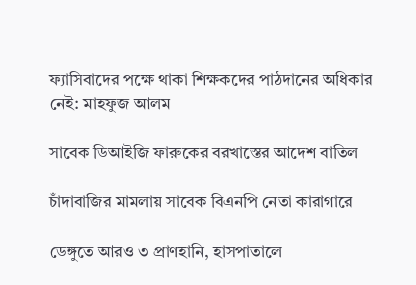ফ্যাসিবাদের পক্ষে থাকা শিক্ষকদের পাঠদানের অধিকার নেই: মাহফুজ আলম

সাবেক ডিআইজি ফারুকের বরখাস্তের আদেশ বাতিল

চাঁদাবাজির মামলায় সাবেক বিএনপি নেতা কারাগারে

ডেঙ্গুতে আরও ৩ প্রাণহানি, হাসপাতালে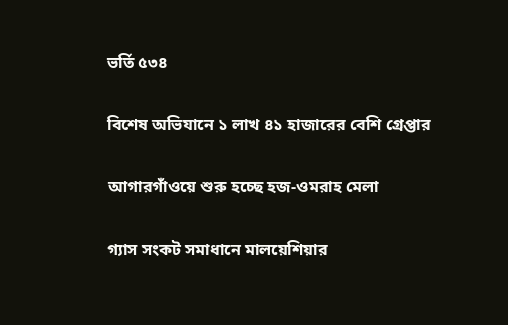ভর্তি ৫৩৪

বিশেষ অভিযানে ১ লাখ ৪১ হাজারের বেশি গ্রেপ্তার

আগারগাঁওয়ে শুরু হচ্ছে হজ-ওমরাহ মেলা

গ্যাস সংকট সমাধানে মালয়েশিয়ার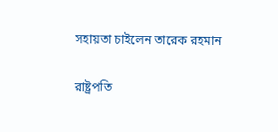সহায়তা চাইলেন তারেক রহমান

রাষ্ট্রপতি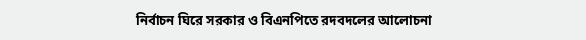নির্বাচন ঘিরে সরকার ও বিএনপিতে রদবদলের আলোচনা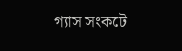গ্যাস সংকটে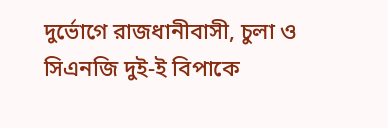দুর্ভোগে রাজধানীবাসী, চুলা ও সিএনজি দুই-ই বিপাকে